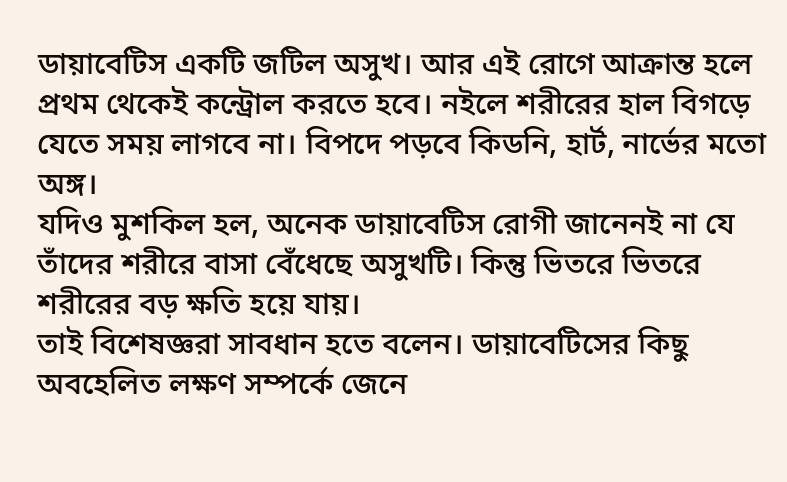ডায়াবেটিস একটি জটিল অসুখ। আর এই রোগে আক্রান্ত হলে প্রথম থেকেই কন্ট্রোল করতে হবে। নইলে শরীরের হাল বিগড়ে যেতে সময় লাগবে না। বিপদে পড়বে কিডনি, হার্ট, নার্ভের মতো অঙ্গ।
যদিও মুশকিল হল, অনেক ডায়াবেটিস রোগী জানেনই না যে তাঁদের শরীরে বাসা বেঁধেছে অসুখটি। কিন্তু ভিতরে ভিতরে শরীরের বড় ক্ষতি হয়ে যায়।
তাই বিশেষজ্ঞরা সাবধান হতে বলেন। ডায়াবেটিসের কিছু অবহেলিত লক্ষণ সম্পর্কে জেনে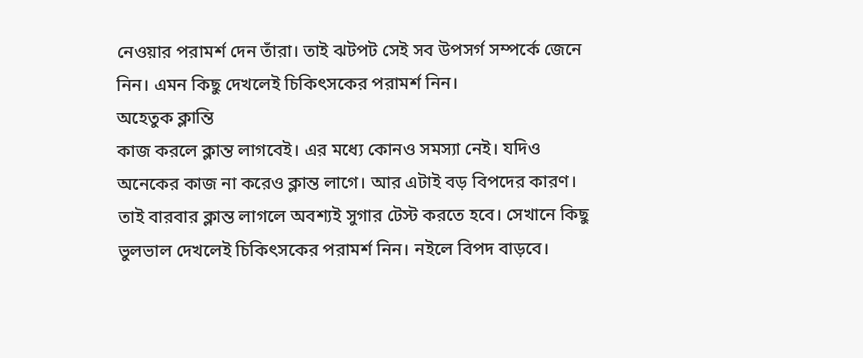নেওয়ার পরামর্শ দেন তাঁরা। তাই ঝটপট সেই সব উপসর্গ সম্পর্কে জেনে নিন। এমন কিছু দেখলেই চিকিৎসকের পরামর্শ নিন।
অহেতুক ক্লান্তি
কাজ করলে ক্লান্ত লাগবেই। এর মধ্যে কোনও সমস্যা নেই। যদিও অনেকের কাজ না করেও ক্লান্ত লাগে। আর এটাই বড় বিপদের কারণ। তাই বারবার ক্লান্ত লাগলে অবশ্যই সুগার টেস্ট করতে হবে। সেখানে কিছু ভুলভাল দেখলেই চিকিৎসকের পরামর্শ নিন। নইলে বিপদ বাড়বে।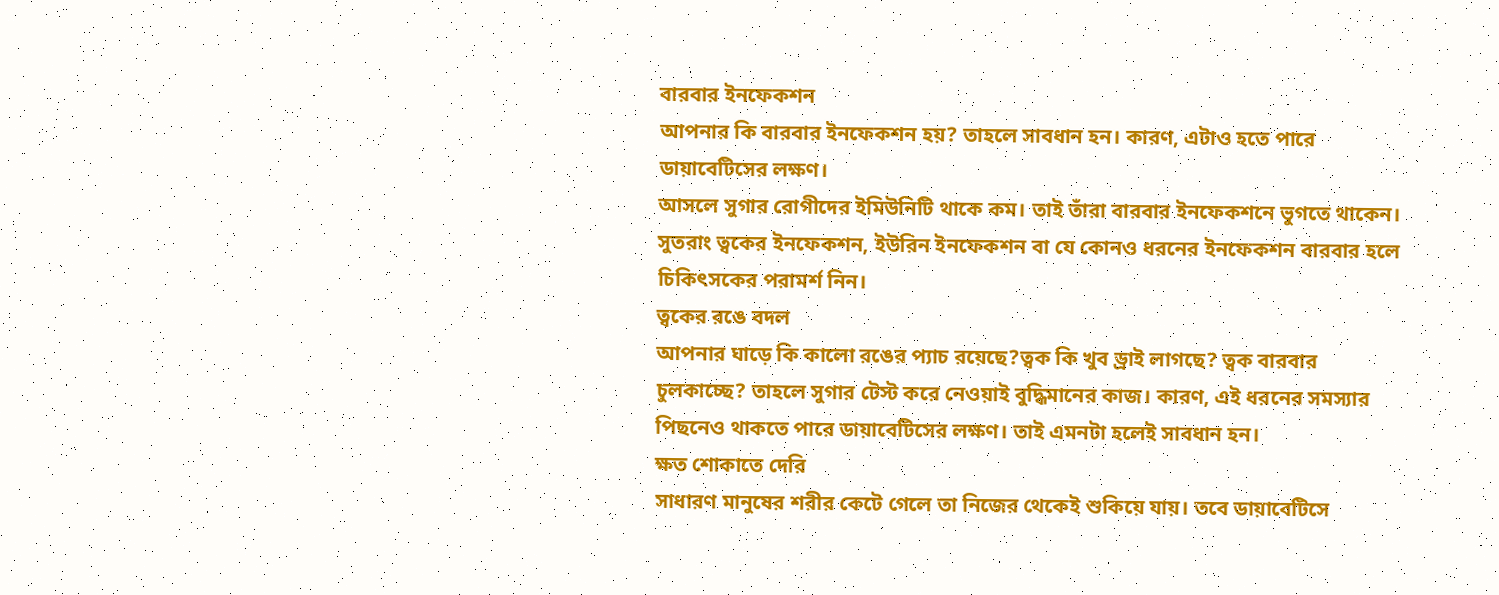বারবার ইনফেকশন
আপনার কি বারবার ইনফেকশন হয়? তাহলে সাবধান হন। কারণ, এটাও হতে পারে ডায়াবেটিসের লক্ষণ।
আসলে সুগার রোগীদের ইমিউনিটি থাকে কম। তাই তাঁরা বারবার ইনফেকশনে ভুগতে থাকেন। সুতরাং ত্বকের ইনফেকশন, ইউরিন ইনফেকশন বা যে কোনও ধরনের ইনফেকশন বারবার হলে চিকিৎসকের পরামর্শ নিন।
ত্বকের রঙে বদল
আপনার ঘাড়ে কি কালো রঙের প্যাচ রয়েছে?ত্বক কি খুব ড্রাই লাগছে? ত্বক বারবার চুলকাচ্ছে? তাহলে সুগার টেস্ট করে নেওয়াই বুদ্ধিমানের কাজ। কারণ, এই ধরনের সমস্যার পিছনেও থাকতে পারে ডায়াবেটিসের লক্ষণ। তাই এমনটা হলেই সাবধান হন।
ক্ষত শোকাতে দেরি
সাধারণ মানুষের শরীর কেটে গেলে তা নিজের থেকেই শুকিয়ে যায়। তবে ডায়াবেটিসে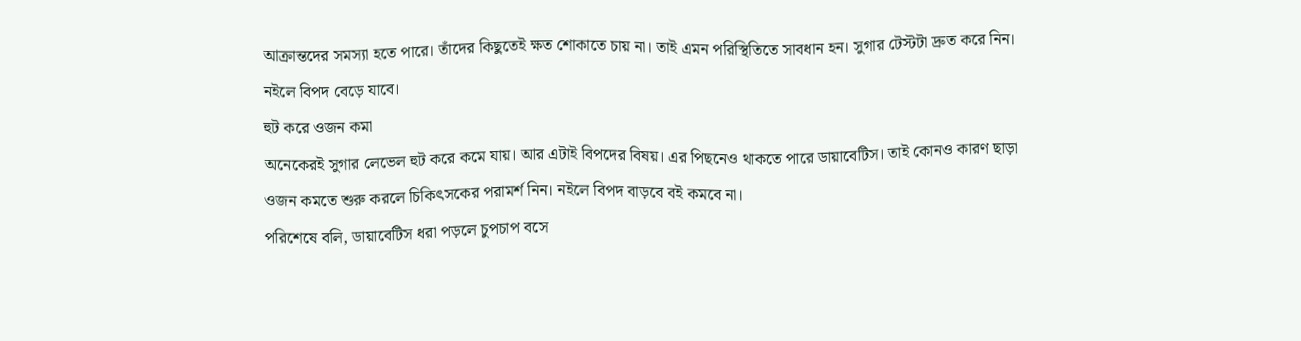আক্রান্তদের সমস্যা হতে পারে। তাঁদের কিছুতেই ক্ষত শোকাতে চায় না। তাই এমন পরিস্থিতিতে সাবধান হন। সুগার টেস্টটা দ্রুত করে নিন। নইলে বিপদ বেড়ে যাবে।
হুট করে ওজন কমা
অনেকেরই সুগার লেভেল হুট করে কমে যায়। আর এটাই বিপদের বিষয়। এর পিছনেও থাকতে পারে ডায়াবেটিস। তাই কোনও কারণ ছাড়া ওজন কমতে শুরু করলে চিকিৎসকের পরামর্শ নিন। নইলে বিপদ বাড়বে বই কমবে না।
পরিশেষে বলি, ডায়াবেটিস ধরা পড়লে চুপচাপ বসে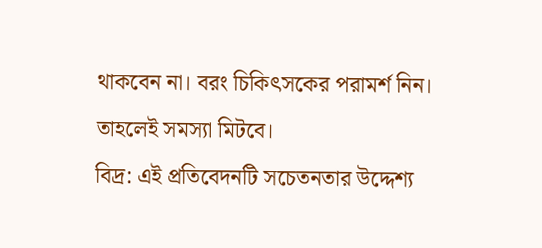থাকবেন না। বরং চিকিৎসকের পরামর্শ নিন। তাহলেই সমস্যা মিটবে।
বিদ্র: এই প্রতিবেদনটি সচেতনতার উদ্দেশ্য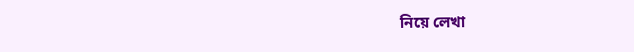নিয়ে লেখা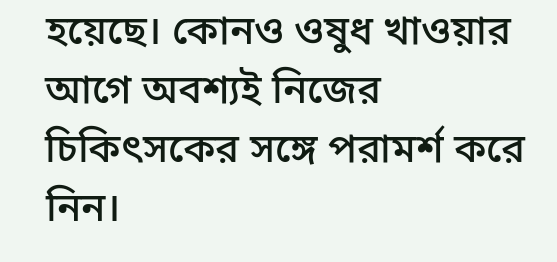হয়েছে। কোনও ওষুধ খাওয়ার আগে অবশ্যই নিজের চিকিৎসকের সঙ্গে পরামর্শ করে নিন।